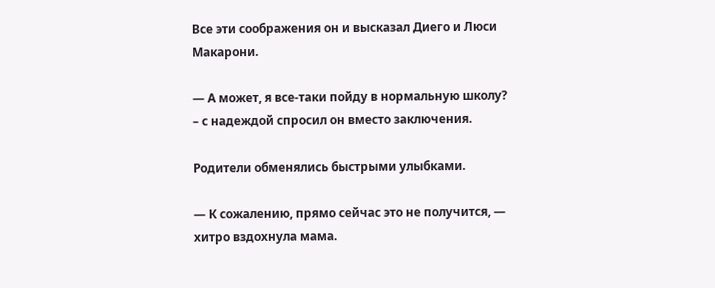Все эти соображения он и высказал Диего и Люси Макарони.

— А может, я все‑таки пойду в нормальную школу? – с надеждой спросил он вместо заключения.

Родители обменялись быстрыми улыбками.

— К сожалению, прямо сейчас это не получится, — хитро вздохнула мама.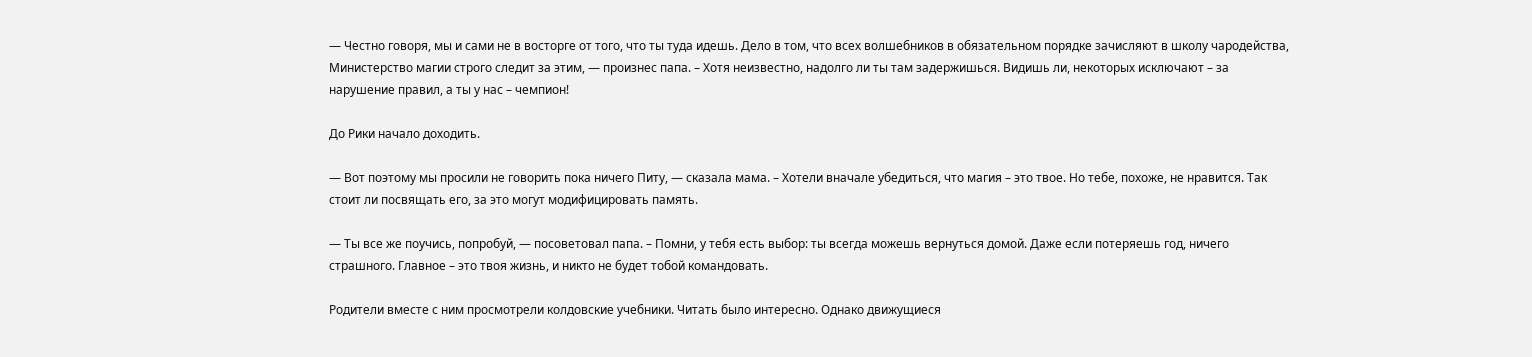— Честно говоря, мы и сами не в восторге от того, что ты туда идешь. Дело в том, что всех волшебников в обязательном порядке зачисляют в школу чародейства, Министерство магии строго следит за этим, — произнес папа. – Хотя неизвестно, надолго ли ты там задержишься. Видишь ли, некоторых исключают – за нарушение правил, а ты у нас – чемпион!

До Рики начало доходить.

— Вот поэтому мы просили не говорить пока ничего Питу, — сказала мама. – Хотели вначале убедиться, что магия – это твое. Но тебе, похоже, не нравится. Так стоит ли посвящать его, за это могут модифицировать память.

— Ты все же поучись, попробуй, — посоветовал папа. – Помни, у тебя есть выбор: ты всегда можешь вернуться домой. Даже если потеряешь год, ничего страшного. Главное – это твоя жизнь, и никто не будет тобой командовать.

Родители вместе с ним просмотрели колдовские учебники. Читать было интересно. Однако движущиеся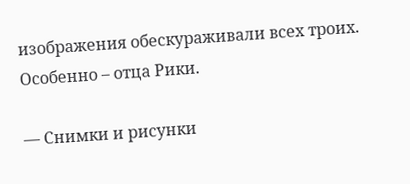изображения обескураживали всех троих. Особенно – отца Рики.

— Снимки и рисунки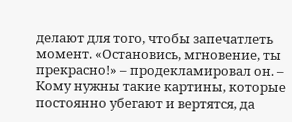делают для того, чтобы запечатлеть момент. «Остановись, мгновение, ты прекрасно!» – продекламировал он. – Кому нужны такие картины, которые постоянно убегают и вертятся, да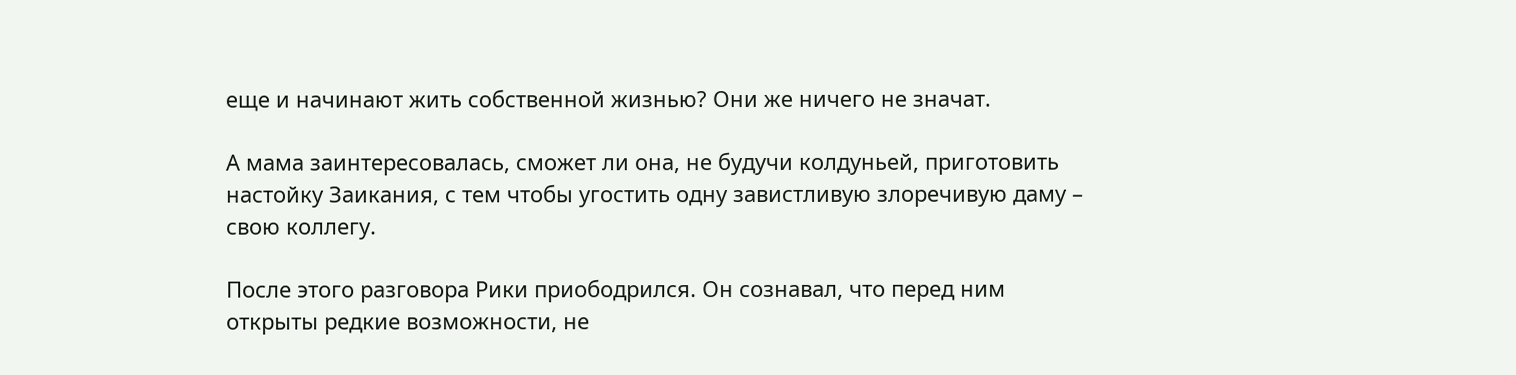еще и начинают жить собственной жизнью? Они же ничего не значат.

А мама заинтересовалась, сможет ли она, не будучи колдуньей, приготовить настойку Заикания, с тем чтобы угостить одну завистливую злоречивую даму – свою коллегу.

После этого разговора Рики приободрился. Он сознавал, что перед ним открыты редкие возможности, не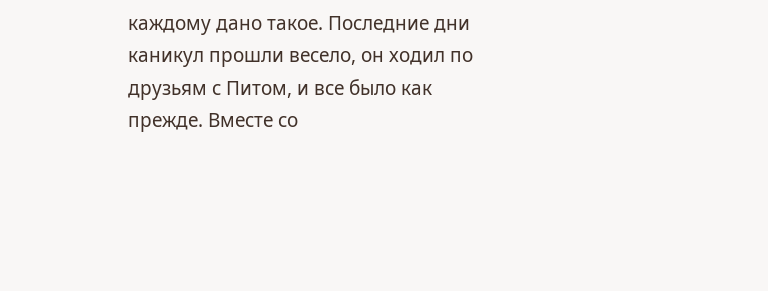каждому дано такое. Последние дни каникул прошли весело, он ходил по друзьям с Питом, и все было как прежде. Вместе со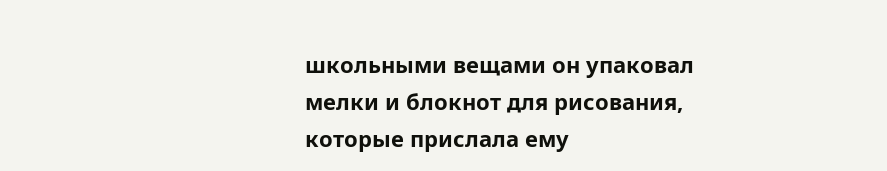школьными вещами он упаковал мелки и блокнот для рисования, которые прислала ему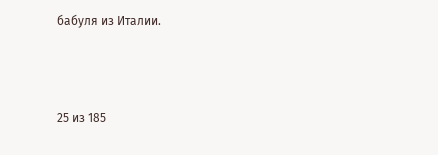бабуля из Италии.



25 из 185